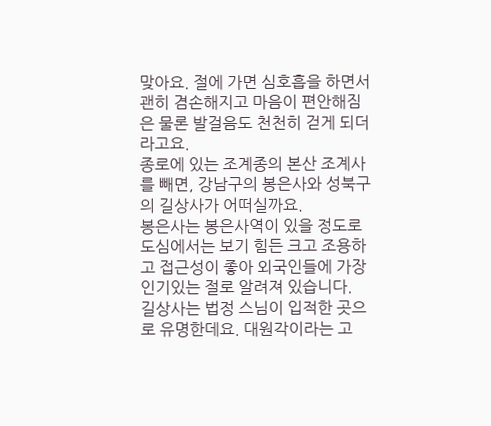맞아요. 절에 가면 심호흡을 하면서 괜히 겸손해지고 마음이 편안해짐은 물론 발걸음도 천천히 걷게 되더라고요.
종로에 있는 조계종의 본산 조계사를 빼면, 강남구의 봉은사와 성북구의 길상사가 어떠실까요.
봉은사는 봉은사역이 있을 정도로 도심에서는 보기 힘든 크고 조용하고 접근성이 좋아 외국인들에 가장 인기있는 절로 알려져 있습니다.
길상사는 법정 스님이 입적한 곳으로 유명한데요. 대원각이라는 고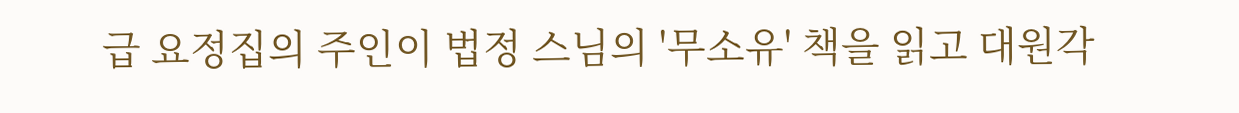급 요정집의 주인이 법정 스님의 '무소유' 책을 읽고 대원각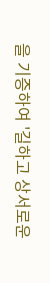을 기증하여 '길하고 상서로운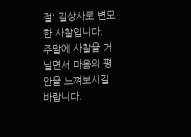절' 길상사로 변모한 사찰입니다.
주말에 사찰을 거닐면서 마음의 평안을 느껴보시길 바랍니다.